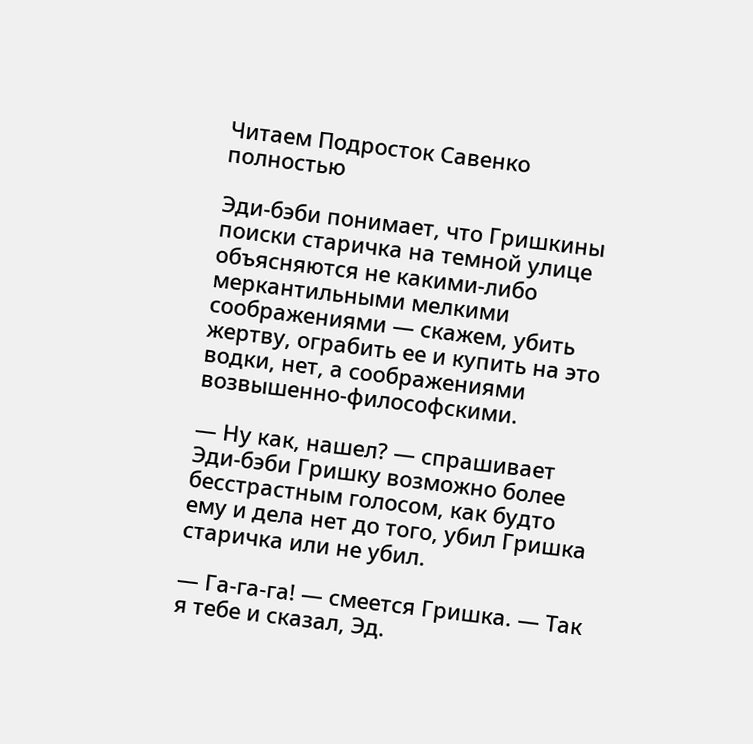Читаем Подросток Савенко полностью

Эди-бэби понимает, что Гришкины поиски старичка на темной улице объясняются не какими-либо меркантильными мелкими соображениями — скажем, убить жертву, ограбить ее и купить на это водки, нет, а соображениями возвышенно-философскими.

— Ну как, нашел? — спрашивает Эди-бэби Гришку возможно более бесстрастным голосом, как будто ему и дела нет до того, убил Гришка старичка или не убил.

— Га-га-га! — смеется Гришка. — Так я тебе и сказал, Эд.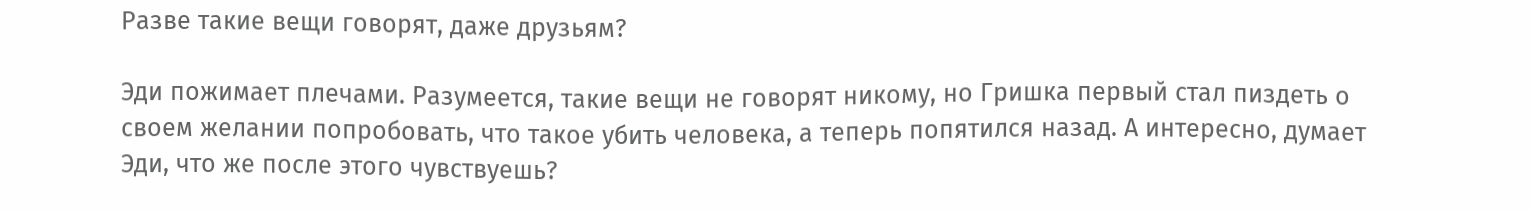Разве такие вещи говорят, даже друзьям?

Эди пожимает плечами. Разумеется, такие вещи не говорят никому, но Гришка первый стал пиздеть о своем желании попробовать, что такое убить человека, а теперь попятился назад. А интересно, думает Эди, что же после этого чувствуешь?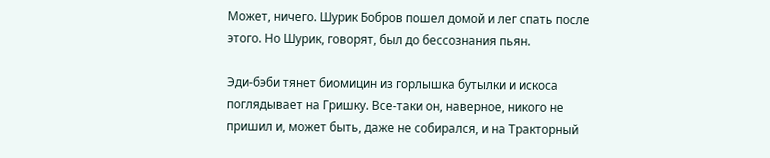Может, ничего. Шурик Бобров пошел домой и лег спать после этого. Но Шурик, говорят, был до бессознания пьян.

Эди-бэби тянет биомицин из горлышка бутылки и искоса поглядывает на Гришку. Все-таки он, наверное, никого не пришил и, может быть, даже не собирался, и на Тракторный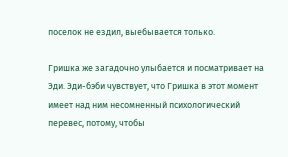поселок не ездил, выебывается только.

Гришка же загадочно улыбается и посматривает на Эди. Эди-бэби чувствует, что Гришка в этот момент имеет над ним несомненный психологический перевес, потому, чтобы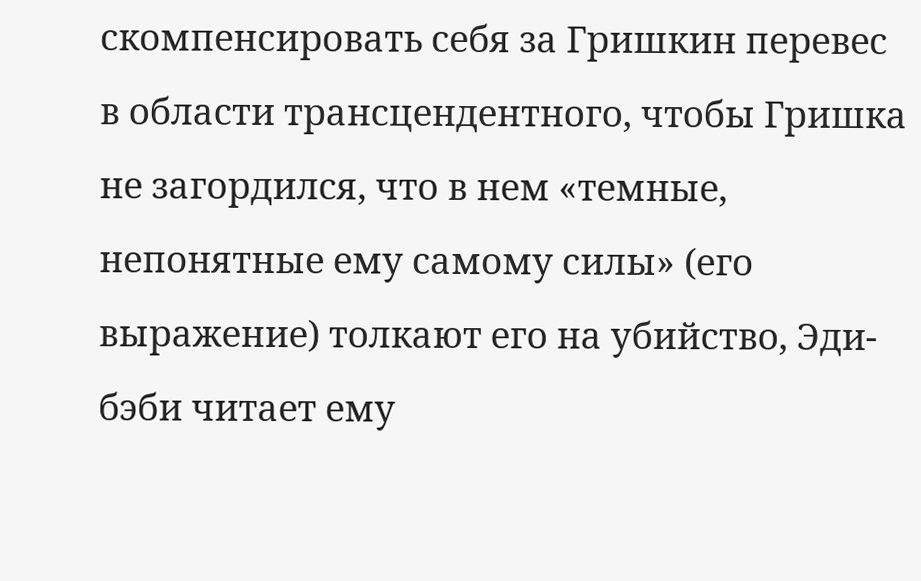скомпенсировать себя за Гришкин перевес в области трансцендентного, чтобы Гришка не загордился, что в нем «темные, непонятные ему самому силы» (его выражение) толкают его на убийство, Эди-бэби читает ему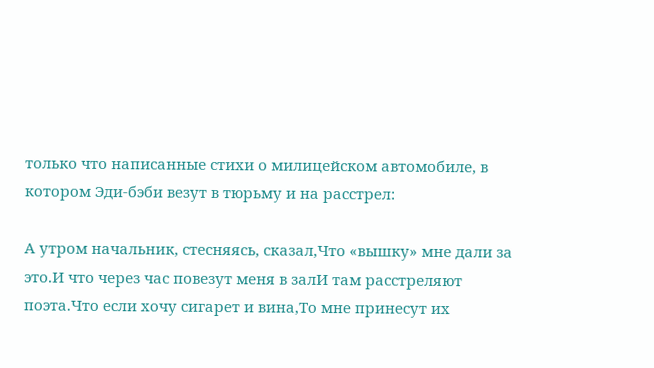только что написанные стихи о милицейском автомобиле, в котором Эди-бэби везут в тюрьму и на расстрел:

А утром начальник, стесняясь, сказал,Что «вышку» мне дали за это.И что через час повезут меня в залИ там расстреляют поэта.Что если хочу сигарет и вина,То мне принесут их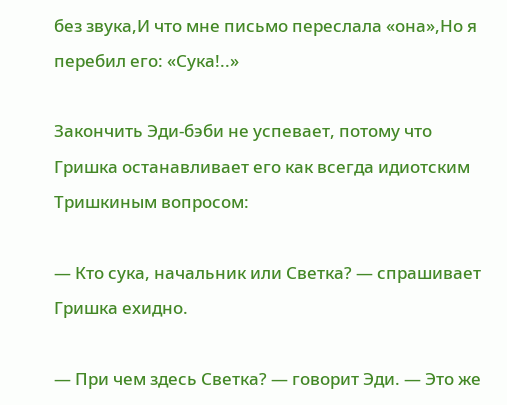без звука,И что мне письмо переслала «она»,Но я перебил его: «Сука!..»

Закончить Эди-бэби не успевает, потому что Гришка останавливает его как всегда идиотским Тришкиным вопросом:

— Кто сука, начальник или Светка? — спрашивает Гришка ехидно.

— При чем здесь Светка? — говорит Эди. — Это же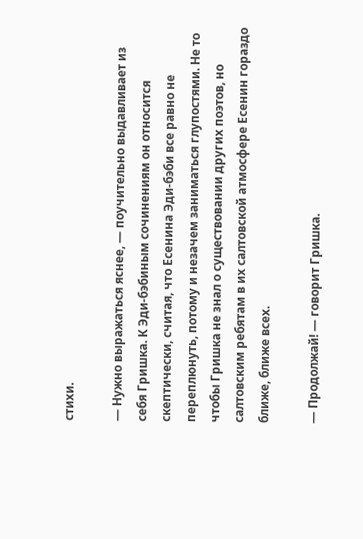стихи.

— Нужно выражаться яснее, — поучительно выдавливает из себя Гришка. К Эди-бэбиным сочинениям он относится скептически, считая, что Есенина Эди-бэби все равно не переплюнуть, потому и незачем заниматься глупостями. Не то чтобы Гришка не знал о существовании других поэтов, но салтовским ребятам в их салтовской атмосфере Есенин гораздо ближе, ближе всех.

— Продолжай! — говорит Гришка.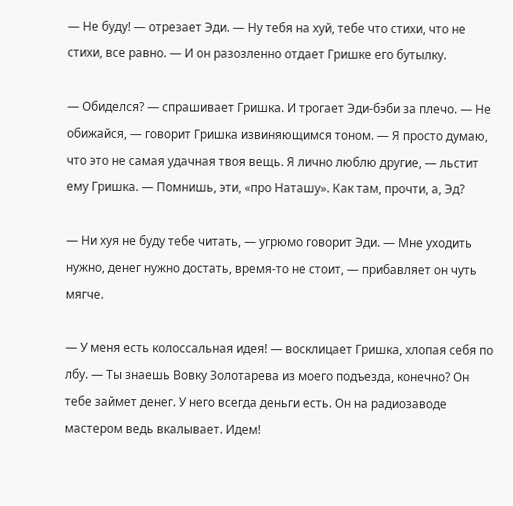— Не буду! — отрезает Эди. — Ну тебя на хуй, тебе что стихи, что не стихи, все равно. — И он разозленно отдает Гришке его бутылку.

— Обиделся? — спрашивает Гришка. И трогает Эди-бэби за плечо. — Не обижайся, — говорит Гришка извиняющимся тоном. — Я просто думаю, что это не самая удачная твоя вещь. Я лично люблю другие, — льстит ему Гришка. — Помнишь, эти, «про Наташу». Как там, прочти, а, Эд?

— Ни хуя не буду тебе читать, — угрюмо говорит Эди. — Мне уходить нужно, денег нужно достать, время-то не стоит, — прибавляет он чуть мягче.

— У меня есть колоссальная идея! — восклицает Гришка, хлопая себя по лбу. — Ты знаешь Вовку Золотарева из моего подъезда, конечно? Он тебе займет денег. У него всегда деньги есть. Он на радиозаводе мастером ведь вкалывает. Идем!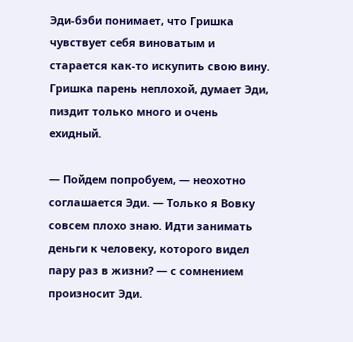Эди-бэби понимает, что Гришка чувствует себя виноватым и старается как-то искупить свою вину. Гришка парень неплохой, думает Эди, пиздит только много и очень ехидный.

— Пойдем попробуем, — неохотно соглашается Эди. — Только я Вовку совсем плохо знаю. Идти занимать деньги к человеку, которого видел пару раз в жизни? — с сомнением произносит Эди.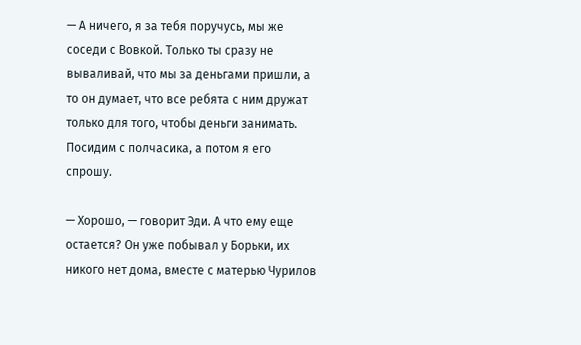— А ничего, я за тебя поручусь, мы же соседи с Вовкой. Только ты сразу не вываливай, что мы за деньгами пришли, а то он думает, что все ребята с ним дружат только для того, чтобы деньги занимать. Посидим с полчасика, а потом я его спрошу.

— Хорошо, — говорит Эди. А что ему еще остается? Он уже побывал у Борьки, их никого нет дома, вместе с матерью Чурилов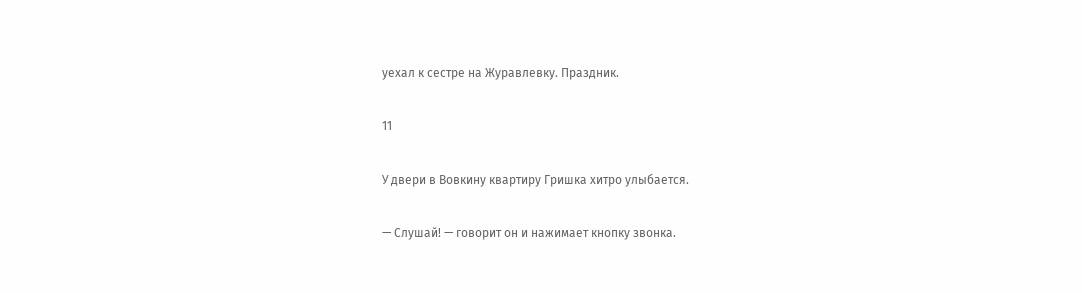уехал к сестре на Журавлевку. Праздник.

11

У двери в Вовкину квартиру Гришка хитро улыбается.

— Слушай! — говорит он и нажимает кнопку звонка.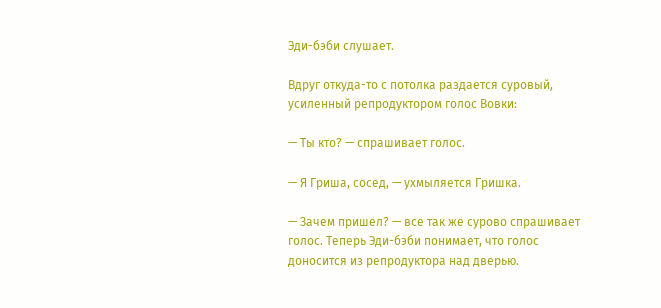Эди-бэби слушает.

Вдруг откуда-то с потолка раздается суровый, усиленный репродуктором голос Вовки:

— Ты кто? — спрашивает голос.

— Я Гриша, сосед, — ухмыляется Гришка.

— Зачем пришел? — все так же сурово спрашивает голос. Теперь Эди-бэби понимает, что голос доносится из репродуктора над дверью.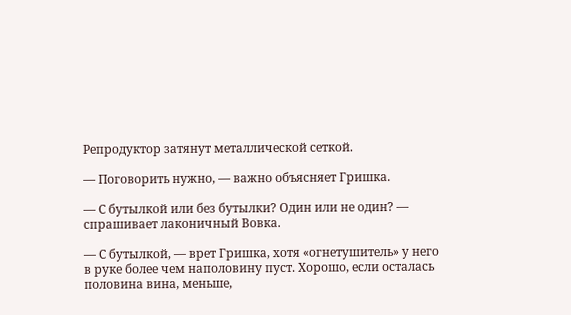Репродуктор затянут металлической сеткой.

— Поговорить нужно, — важно объясняет Гришка.

— С бутылкой или без бутылки? Один или не один? — спрашивает лаконичный Вовка.

— С бутылкой, — врет Гришка, хотя «огнетушитель» у него в руке более чем наполовину пуст. Хорошо, если осталась половина вина, меньше,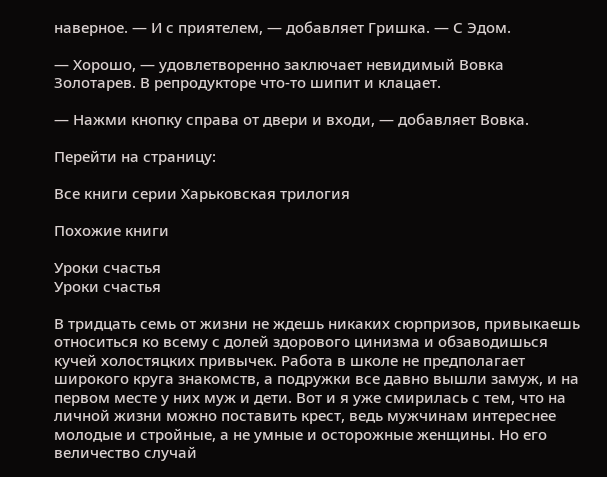наверное. — И с приятелем, — добавляет Гришка. — С Эдом.

— Хорошо, — удовлетворенно заключает невидимый Вовка Золотарев. В репродукторе что-то шипит и клацает.

— Нажми кнопку справа от двери и входи, — добавляет Вовка.

Перейти на страницу:

Все книги серии Харьковская трилогия

Похожие книги

Уроки счастья
Уроки счастья

В тридцать семь от жизни не ждешь никаких сюрпризов, привыкаешь относиться ко всему с долей здорового цинизма и обзаводишься кучей холостяцких привычек. Работа в школе не предполагает широкого круга знакомств, а подружки все давно вышли замуж, и на первом месте у них муж и дети. Вот и я уже смирилась с тем, что на личной жизни можно поставить крест, ведь мужчинам интереснее молодые и стройные, а не умные и осторожные женщины. Но его величество случай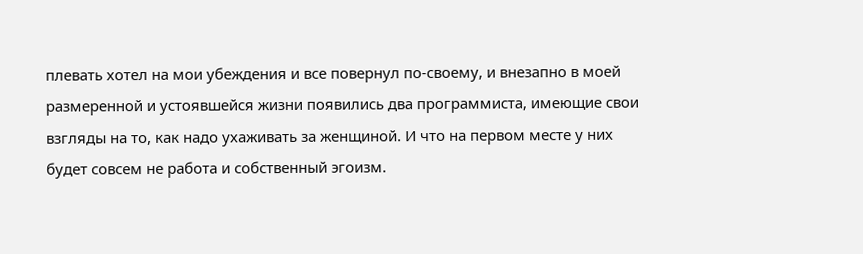плевать хотел на мои убеждения и все повернул по-своему, и внезапно в моей размеренной и устоявшейся жизни появились два программиста, имеющие свои взгляды на то, как надо ухаживать за женщиной. И что на первом месте у них будет совсем не работа и собственный эгоизм.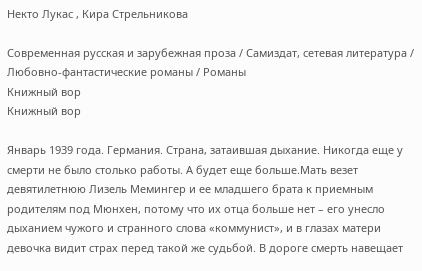Некто Лукас , Кира Стрельникова

Современная русская и зарубежная проза / Самиздат, сетевая литература / Любовно-фантастические романы / Романы
Книжный вор
Книжный вор

Январь 1939 года. Германия. Страна, затаившая дыхание. Никогда еще у смерти не было столько работы. А будет еще больше.Мать везет девятилетнюю Лизель Мемингер и ее младшего брата к приемным родителям под Мюнхен, потому что их отца больше нет – его унесло дыханием чужого и странного слова «коммунист», и в глазах матери девочка видит страх перед такой же судьбой. В дороге смерть навещает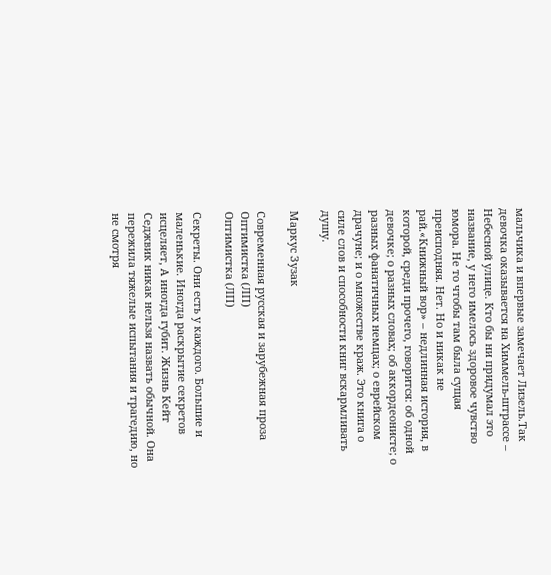мальчика и впервые замечает Лизель.Так девочка оказывается на Химмель-штрассе – Небесной улице. Кто бы ни придумал это название, у него имелось здоровое чувство юмора. Не то чтобы там была сущая преисподняя. Нет. Но и никак не рай.«Книжный вор» – недлинная история, в которой, среди прочего, говорится: об одной девочке; о разных словах; об аккордеонисте; о разных фанатичных немцах; о еврейском драчуне; и о множестве краж. Это книга о силе слов и способности книг вскармливать душу.

Маркус Зузак

Современная русская и зарубежная проза
Оптимистка (ЛП)
Оптимистка (ЛП)

Секреты. Они есть у каждого. Большие и маленькие. Иногда раскрытие секретов исцеляет, А иногда губит. Жизнь Кейт Седжвик никак нельзя назвать обычной. Она пережила тяжелые испытания и трагедию, но не смотря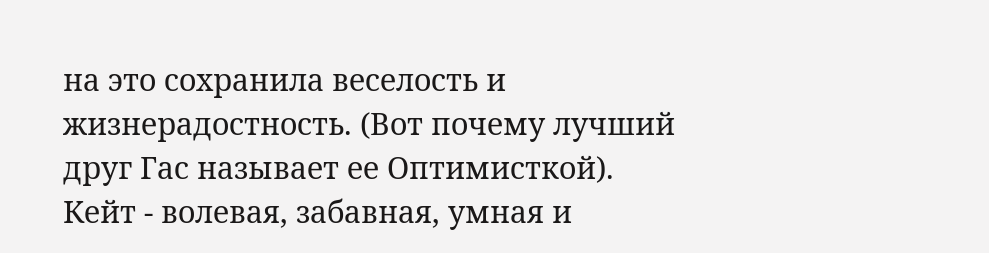на это сохранила веселость и жизнерадостность. (Вот почему лучший друг Гас называет ее Оптимисткой). Кейт - волевая, забавная, умная и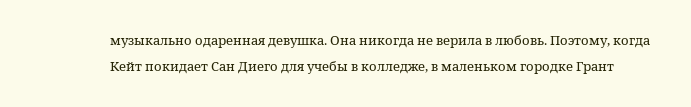музыкально одаренная девушка. Она никогда не верила в любовь. Поэтому, когда Кейт покидает Сан Диего для учебы в колледже, в маленьком городке Грант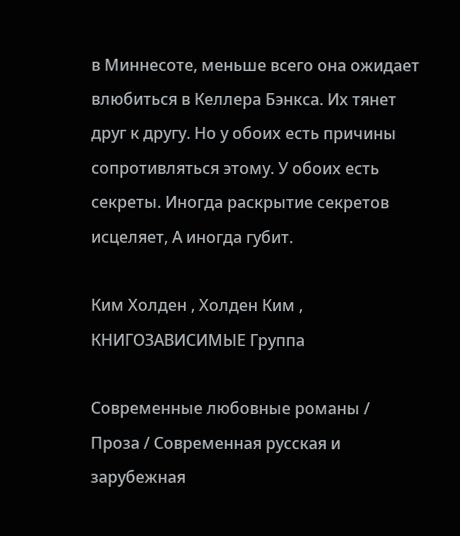в Миннесоте, меньше всего она ожидает влюбиться в Келлера Бэнкса. Их тянет друг к другу. Но у обоих есть причины сопротивляться этому. У обоих есть секреты. Иногда раскрытие секретов исцеляет, А иногда губит.

Ким Холден , Холден Ким , КНИГОЗАВИСИМЫЕ Группа

Современные любовные романы / Проза / Современная русская и зарубежная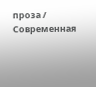проза / Современная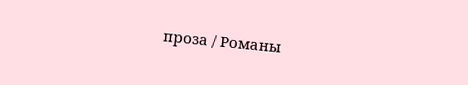проза / Романы